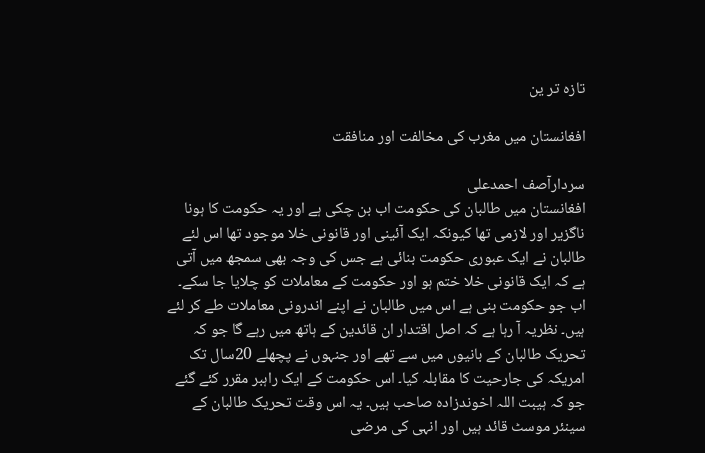تازہ تر ین

افغانستان میں مغرب کی مخالفت اور منافقت

سردارآصف احمدعلی
افغانستان میں طالبان کی حکومت اب بن چکی ہے اور یہ حکومت کا ہونا ناگزیر اور لازمی تھا کیونکہ ایک آئینی اور قانونی خلا موجود تھا اس لئے طالبان نے ایک عبوری حکومت بنائی ہے جس کی وجہ بھی سمجھ میں آتی ہے کہ ایک قانونی خلا ختم ہو اور حکومت کے معاملات کو چلایا جا سکے۔ اب جو حکومت بنی ہے اس میں طالبان نے اپنے اندرونی معاملات طے کر لئے ہیں۔ نظریہ آ رہا ہے کہ اصل اقتدار ان قائدین کے ہاتھ میں رہے گا جو کہ تحریک طالبان کے بانیوں میں سے تھے اور جنہوں نے پچھلے 20سال تک امریکہ کی جارحیت کا مقابلہ کیا۔ اس حکومت کے ایک راہبر مقرر کئے گئے جو کہ ہیبت اللہ اخوندزادہ صاحب ہیں۔ یہ اس وقت تحریک طالبان کے سینئر موسٹ قائد ہیں اور انہی کی مرضی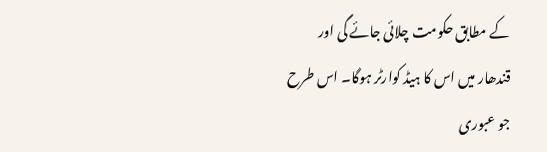کے مطابق حکومت چلائی جائے گی اور قندھار میں اس کا ہیڈ کوارٹر ہوگا۔ اس طرح جو عبوری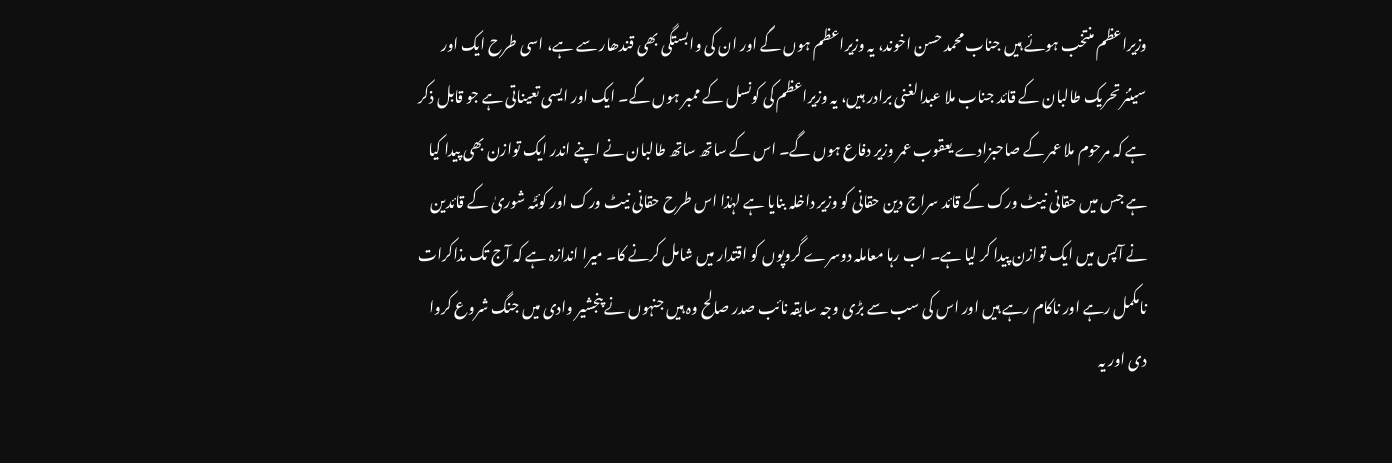وزیراعظم منتخب ہوئے ہیں جناب محمد حسن اخوند، یہ وزیراعظم ہوں گے اور ان کی وابستگی بھی قندھار سے ہے، اسی طرح ایک اور سینئر تحریک طالبان کے قائد جناب ملا عبدالغنی برادر ہیں، یہ وزیراعظم کی کونسل کے ممبر ہوں گے۔ ایک اور ایسی تعیناتی ہے جو قابل ذکر ہے کہ مرحوم ملا عمر کے صاحبزادے یعقوب عمر وزیر دفاع ہوں گے۔ اس کے ساتھ ساتھ طالبان نے اپنے اندر ایک توازن بھی پیدا کیا ہے جس میں حقانی نیٹ ورک کے قائد سراج دین حقانی کو وزیر داخلہ بنایا ہے لہٰذا اس طرح حقانی نیٹ ورک اور کوئٹہ شوریٰ کے قائدین نے آپس میں ایک توازن پیدا کر لیا ہے۔ اب رہا معاملہ دوسرے گروپوں کو اقتدار میں شامل کرنے کا۔ میرا اندازہ ہے کہ آج تک مذاکرات نامکمل رہے اور ناکام رہے ہیں اور اس کی سب سے بڑی وجہ سابقہ نائب صدر صالح وہ ہیں جنہوں نے پنجشیر وادی میں جنگ شروع کروا دی اور یہ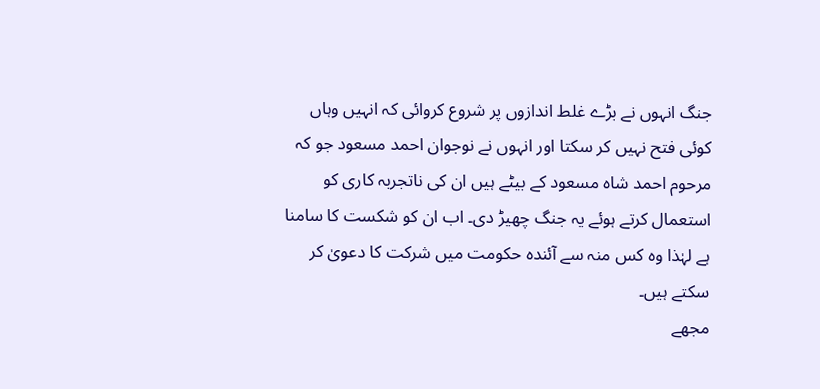جنگ انہوں نے بڑے غلط اندازوں پر شروع کروائی کہ انہیں وہاں کوئی فتح نہیں کر سکتا اور انہوں نے نوجوان احمد مسعود جو کہ مرحوم احمد شاہ مسعود کے بیٹے ہیں ان کی ناتجربہ کاری کو استعمال کرتے ہوئے یہ جنگ چھیڑ دی۔ اب ان کو شکست کا سامنا ہے لہٰذا وہ کس منہ سے آئندہ حکومت میں شرکت کا دعویٰ کر سکتے ہیں۔
مجھے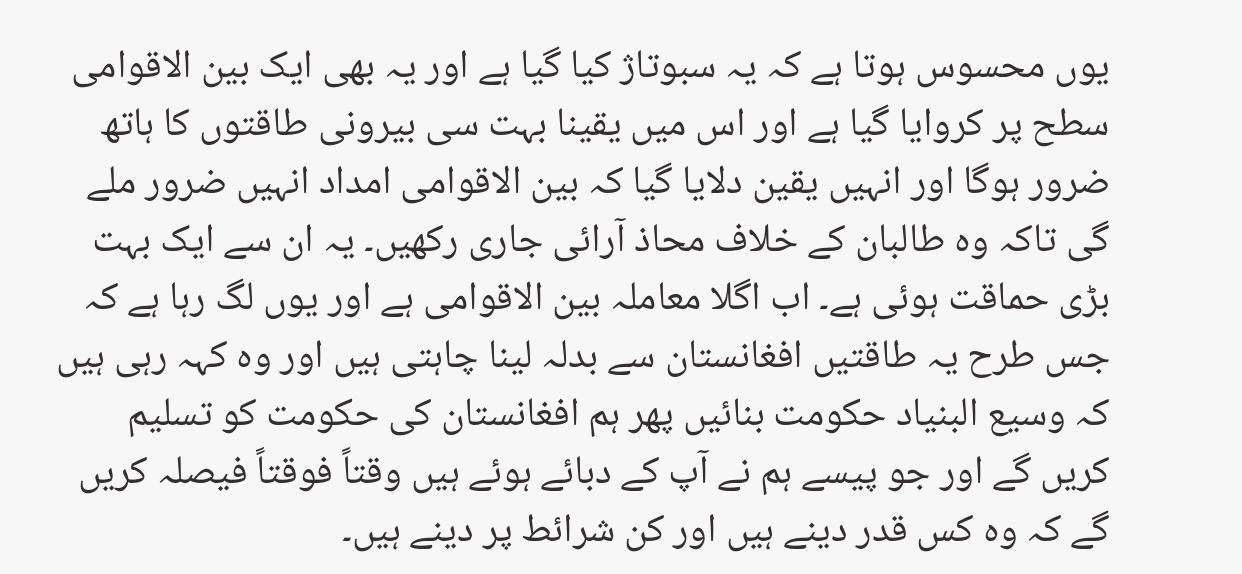یوں محسوس ہوتا ہے کہ یہ سبوتاژ کیا گیا ہے اور یہ بھی ایک بین الاقوامی سطح پر کروایا گیا ہے اور اس میں یقینا بہت سی بیرونی طاقتوں کا ہاتھ ضرور ہوگا اور انہیں یقین دلایا گیا کہ بین الاقوامی امداد انہیں ضرور ملے گی تاکہ وہ طالبان کے خلاف محاذ آرائی جاری رکھیں۔ یہ ان سے ایک بہت بڑی حماقت ہوئی ہے۔ اب اگلا معاملہ بین الاقوامی ہے اور یوں لگ رہا ہے کہ جس طرح یہ طاقتیں افغانستان سے بدلہ لینا چاہتی ہیں اور وہ کہہ رہی ہیں کہ وسیع البنیاد حکومت بنائیں پھر ہم افغانستان کی حکومت کو تسلیم کریں گے اور جو پیسے ہم نے آپ کے دبائے ہوئے ہیں وقتاً فوقتاً فیصلہ کریں گے کہ وہ کس قدر دینے ہیں اور کن شرائط پر دینے ہیں۔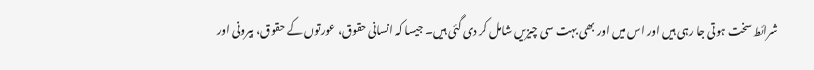شرائط سخت ہوتی جا رہی ہیں اور اس میں اور بھی بہت سی چیزیں شامل کر دی گئی ہیں۔ جیسا کہ انسانی حقوق، عورتوں کے حقوق، بیرونی اور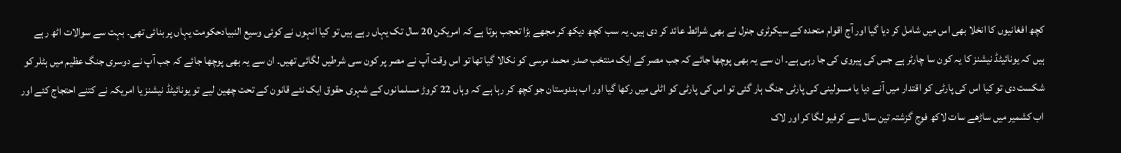کچھ افغانیوں کا انخلا بھی اس میں شامل کر دیا گیا اور آج اقوام متحدہ کے سیکرٹری جنرل نے بھی شرائط عائد کر دی ہیں۔ یہ سب کچھ دیکھ کر مجھے بڑا تعجب ہوتا ہے کہ امریکن 20 سال تک یہاں رہے ہیں تو کیا انہوں نے کوئی وسیع النبیادحکومت یہاں پر بنائی تھی۔ بہت سے سوالات اٹھ رہے ہیں کہ یونائیٹڈ نیشنز کا یہ کون سا چارٹر ہے جس کی پیروی کی جا رہی ہے۔ ان سے یہ بھی پوچھا جائے کہ جب مصر کے ایک منتخب صدر محمد مرسی کو نکالا گیا تھا تو اس وقت آپ نے مصر پر کون سی شرطیں لگائی تھیں۔ ان سے یہ بھی پوچھا جائے کہ جب آپ نے دوسری جنگ عظیم میں ہٹلر کو شکست دی تو کیا اس کی پارٹی کو اقتدار میں آنے دیا یا مسولینی کی پارٹی جنگ ہار گئی تو اس کی پارٹی کو اٹلی میں رکھا گیا اور اب ہندوستان جو کچھ کر رہا ہے کہ وہاں 22 کروڑ مسلمانوں کے شہری حقوق ایک نئے قانون کے تحت چھین لیے تو یونائیٹڈ نیشنز یا امریکہ نے کتنے احتجاج کئے اور اب کشمیر میں ساڑھے سات لاکھ فوج گزشتہ تین سال سے کرفیو لگا کر اور لاک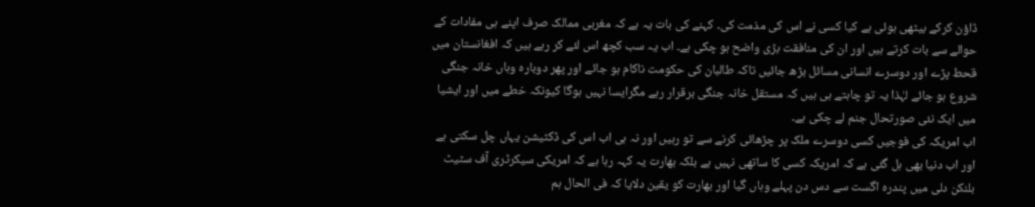ڈاؤن کرکے بیٹھی ہوئی ہے کیا کسی نے اس کی مذمت کی۔ کہنے کی بات یہ ہے کہ مغربی ممالک صرف اپنے ہی مفادات کے حوالے سے بات کرتے ہیں اور ان کی منافقت بڑی واضح ہو چکی ہے۔ اب یہ سب کچھ اس لئے کر رہے ہیں کہ افغانستان میں قحط پڑے اور دوسرے انسانی مسائل بڑھ جائیں تاکہ طالبان کی حکومت ناکام ہو جائے اور پھر دوبارہ وہاں خانہ جنگی شروع ہو جائے لہٰذا یہ تو چاہتے ہی ہیں کہ مستقل خانہ جنگی برقرار رہے مگرایسا نہیں ہوگا کیونکہ خطے میں اور ایشیا میں ایک نئی صورتحال جنم لے چکی ہے۔
اب امریکہ کی فوجیں کسی دوسرے ملک پر چڑھائی کرنے سے تو رہیں اور نہ ہی اب اس کی ڈکٹیشن یہاں چل سکتی ہے اور اب دنیا بھی ہل گئی ہے کہ امریکہ کسی کا ساتھی نہیں ہے بلکہ بھارت یہ کہہ رہا ہے کہ امریکی سیکرٹری آف سٹیٹ بلنکن دلی میں پندرہ اگست سے دس دن پہلے وہاں گیا اور بھارت کو یقین دلایا کہ فی الحال ہم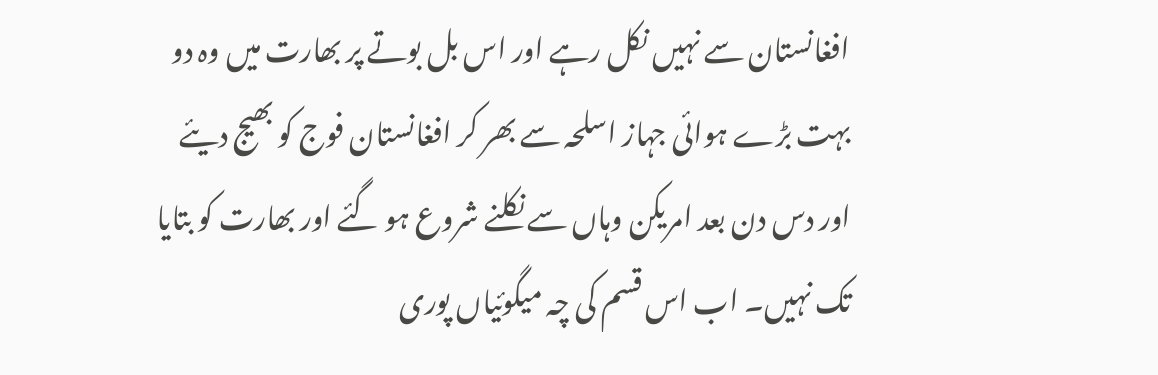افغانستان سے نہیں نکل رہے اور اس بل بوتے پر بھارت میں وہ دو بہت بڑے ہوائی جہاز اسلحہ سے بھر کر افغانستان فوج کو بھیج دیئے اور دس دن بعد امریکن وہاں سے نکلنے شروع ہو گئے اور بھارت کو بتایا تک نہیں۔ اب اس قسم کی چہ میگوئیاں پوری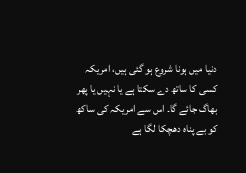دنیا میں ہونا شروع ہو گئی ہیں، امریکہ کسی کا ساتھ دے سکتا ہے یا نہیں یا پھر بھاگ جائے گا۔ اس سے امریکہ کی ساکھ کو بے پناہ دھچکا لگا ہے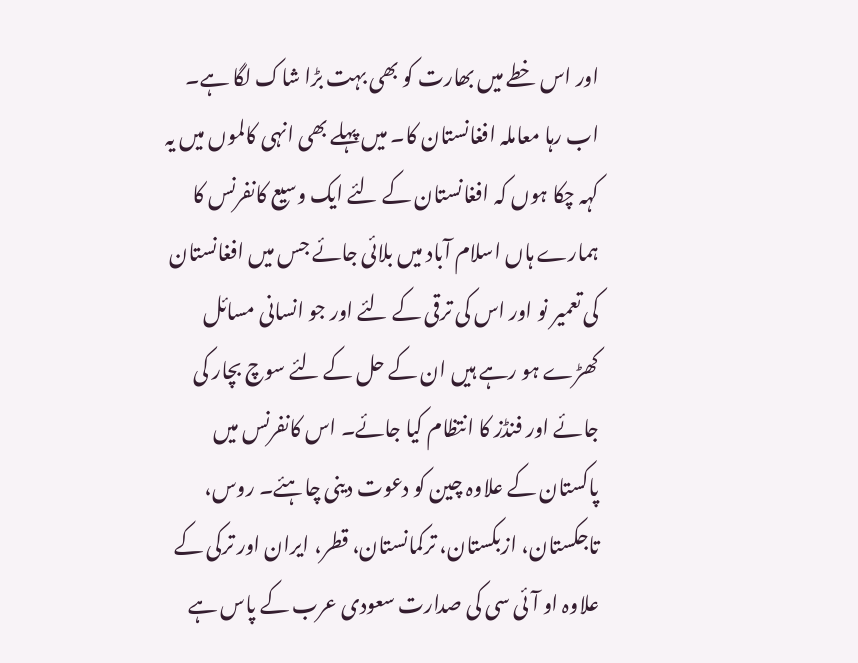اور اس خطے میں بھارت کو بھی بہت بڑا شاک لگا ہے۔
اب رہا معاملہ افغانستان کا۔ میں پہلے بھی انہی کالموں میں یہ کہہ چکا ہوں کہ افغانستان کے لئے ایک وسیع کانفرنس کا ہمارے ہاں اسلام آباد میں بلائی جائے جس میں افغانستان کی تعمیر نو اور اس کی ترقی کے لئے اور جو انسانی مسائل کھڑے ہو رہے ہیں ان کے حل کے لئے سوچ بچار کی جائے اور فنڈز کا انتظام کیا جائے۔ اس کانفرنس میں پاکستان کے علاوہ چین کو دعوت دینی چاہئے۔ روس، تاجکستان، ازبکستان، ترکمانستان، قطر، ایران اور ترکی کے علاوہ او آئی سی کی صدارت سعودی عرب کے پاس ہے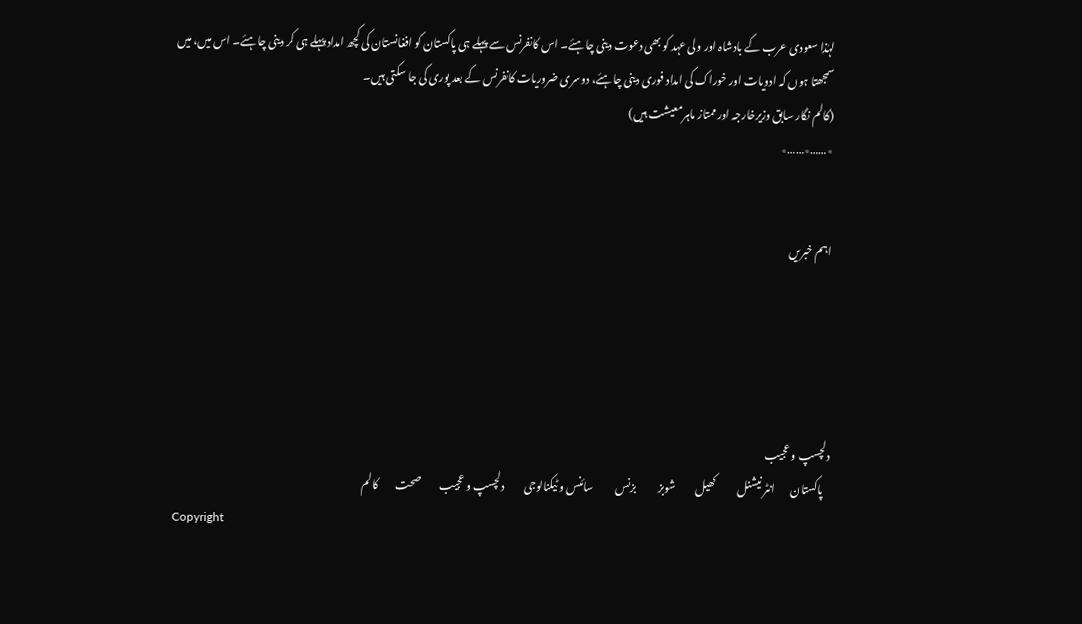لہٰذا سعودی عرب کے بادشاہ اور ولی عہد کو بھی دعوت دینی چاہئے۔ اس کانفرنس سے پہلے ہی پاکستان کو افغانستان کی کچھ امداد پہلے ہی کر دینی چاہئے۔ اس میں، میں سمجھتا ہوں کہ ادویات اور خوراک کی امداد فوری دینی چاہئے، دوسری ضروریات کانفرنس کے بعد پوری کی جا سکتی ہیں۔
(کالم نگار سابق وزیرخارجہ اورممتاز ماہرمعیشت ہیں)
٭……٭……٭


اہم خبریں





دلچسپ و عجیب
   پاکستان       انٹر نیشنل          کھیل         شوبز          بزنس          سائنس و ٹیکنالوجی         دلچسپ و عجیب         صحت        کالم
Copyright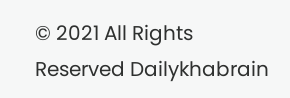© 2021 All Rights Reserved Dailykhabrain